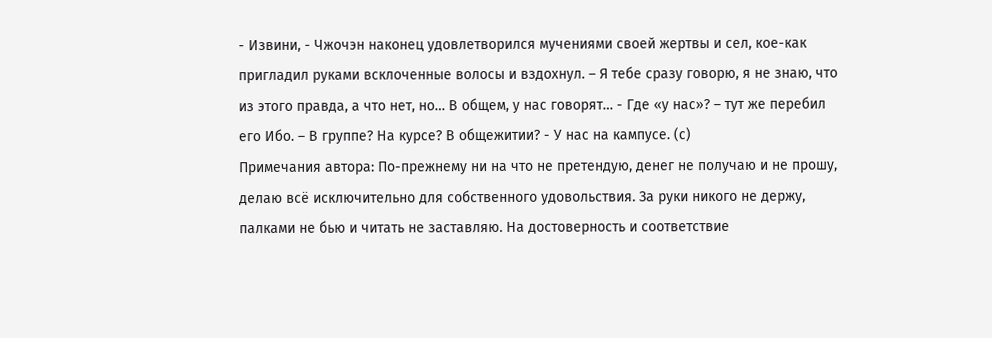- Извини, - Чжочэн наконец удовлетворился мучениями своей жертвы и сел, кое-как пригладил руками всклоченные волосы и вздохнул. – Я тебе сразу говорю, я не знаю, что из этого правда, а что нет, но… В общем, у нас говорят… - Где «у нас»? – тут же перебил его Ибо. – В группе? На курсе? В общежитии? - У нас на кампусе. (с)
Примечания автора: По-прежнему ни на что не претендую, денег не получаю и не прошу, делаю всё исключительно для собственного удовольствия. За руки никого не держу, палками не бью и читать не заставляю. На достоверность и соответствие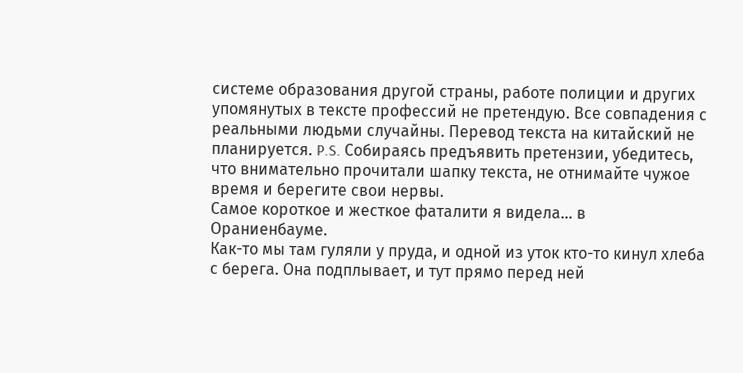системе образования другой страны, работе полиции и других упомянутых в тексте профессий не претендую. Все совпадения с реальными людьми случайны. Перевод текста на китайский не планируется. P.S. Собираясь предъявить претензии, убедитесь, что внимательно прочитали шапку текста, не отнимайте чужое время и берегите свои нервы.
Самое короткое и жесткое фаталити я видела... в Ораниенбауме.
Как-то мы там гуляли у пруда, и одной из уток кто-то кинул хлеба с берега. Она подплывает, и тут прямо перед ней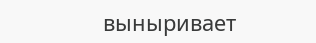выныривает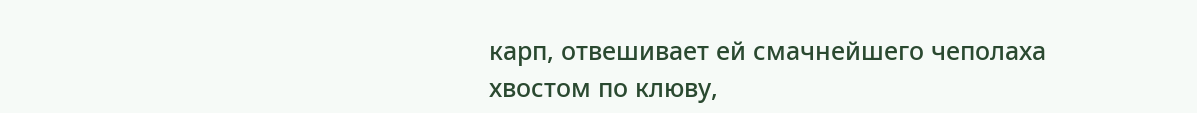карп, отвешивает ей смачнейшего чеполаха хвостом по клюву,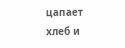цапает хлеб и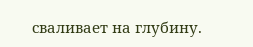сваливает на глубину.